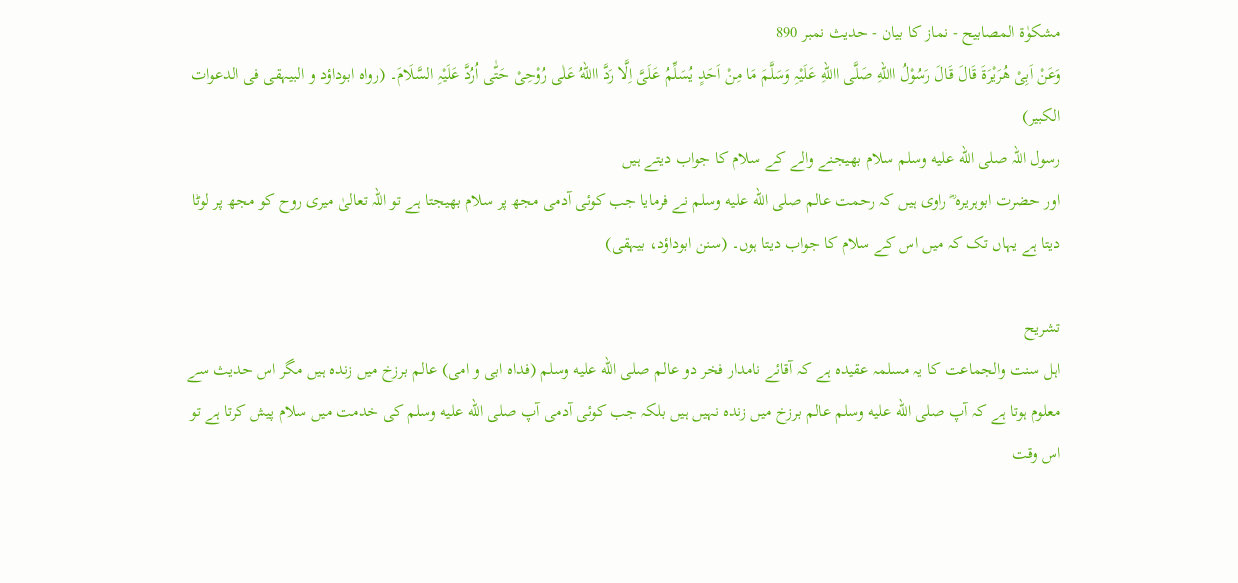مشکوٰۃ المصابیح - نماز کا بیان - حدیث نمبر 890
وَعَنْ اَبِیْ ھُرَیْرَۃَ قَالَ قَالَ رَسُوْلُ االلهِ صَلَّی االلهِ عَلَیْہِ وَسَلَّمَ مَا مِنْ اَحَدٍ یُسَلِّمُ عَلَیَّ اِلَّا رَدَّ االلهُ عَلٰی رُوْحِیْ حَتّٰی اُرُدَّ عَلَیْہِ السَّلَامَ۔ (رواہ ابوداؤد و البیہقی فی الدعوات الکبیر)
رسول اللہ صلى الله عليه وسلم سلام بھیجنے والے کے سلام کا جواب دیتے ہیں
اور حضرت ابوہریرہ ؓ راوی ہیں کہ رحمت عالم صلى الله عليه وسلم نے فرمایا جب کوئی آدمی مجھ پر سلام بھیجتا ہے تو اللہ تعالیٰ میری روح کو مجھ پر لوٹا دیتا ہے یہاں تک کہ میں اس کے سلام کا جواب دیتا ہوں۔ (سنن ابوداؤد، بیہقی)

تشریح
اہل سنت والجماعت کا یہ مسلمہ عقیدہ ہے کہ آقائے نامدار فخر دو عالم صلى الله عليه وسلم (فداہ ابی و امی) عالم برزخ میں زندہ ہیں مگر اس حدیث سے معلوم ہوتا ہے کہ آپ صلى الله عليه وسلم عالم برزخ میں زندہ نہیں ہیں بلکہ جب کوئی آدمی آپ صلى الله عليه وسلم کی خدمت میں سلام پیش کرتا ہے تو اس وقت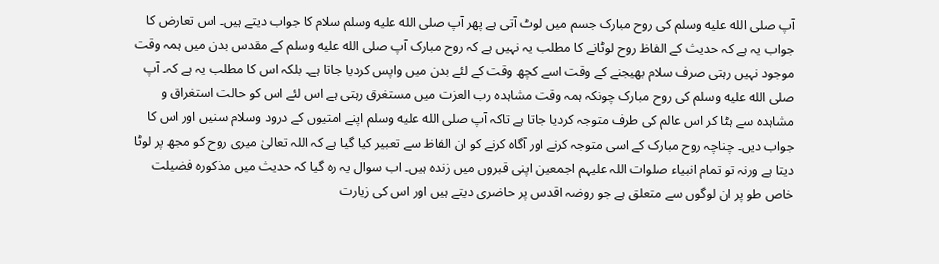آپ صلى الله عليه وسلم کی روح مبارک جسم میں لوٹ آتی ہے پھر آپ صلى الله عليه وسلم سلام کا جواب دیتے ہیں۔ اس تعارض کا جواب یہ ہے کہ حدیث کے الفاظ روح لوٹانے کا مطلب یہ نہیں ہے کہ روح مبارک آپ صلى الله عليه وسلم کے مقدس بدن میں ہمہ وقت موجود نہیں رہتی صرف سلام بھیجنے کے وقت اسے کچھ وقت کے لئے بدن میں واپس کردیا جاتا ہے۔ بلکہ اس کا مطلب یہ ہے کہ۔ آپ صلى الله عليه وسلم کی روح مبارک چونکہ ہمہ وقت مشاہدہ رب العزت میں مستغرق رہتی ہے اس لئے اس کو حالت استغراق و مشاہدہ سے ہٹا کر اس عالم کی طرف متوجہ کردیا جاتا ہے تاکہ آپ صلى الله عليه وسلم اپنے امتیوں کے درود وسلام سنیں اور اس کا جواب دیں۔ چناچہ روح مبارک کے اسی متوجہ کرنے اور آگاہ کرنے کو ان الفاظ سے تعبیر کیا گیا ہے کہ اللہ تعالیٰ میری روح کو مجھ پر لوٹا دیتا ہے ورنہ تو تمام انبیاء صلوات اللہ علیہم اجمعین اپنی قبروں میں زندہ ہیں۔ اب سوال یہ رہ گیا کہ حدیث میں مذکورہ فضیلت خاص طو پر ان لوگوں سے متعلق ہے جو روضہ اقدس پر حاضری دیتے ہیں اور اس کی زیارت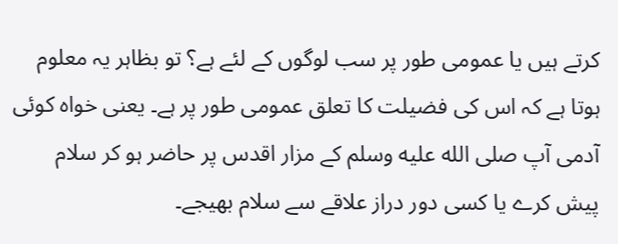کرتے ہیں یا عمومی طور پر سب لوگوں کے لئے ہے؟ تو بظاہر یہ معلوم ہوتا ہے کہ اس کی فضیلت کا تعلق عمومی طور پر ہے۔ یعنی خواہ کوئی آدمی آپ صلى الله عليه وسلم کے مزار اقدس پر حاضر ہو کر سلام پیش کرے یا کسی دور دراز علاقے سے سلام بھیجے۔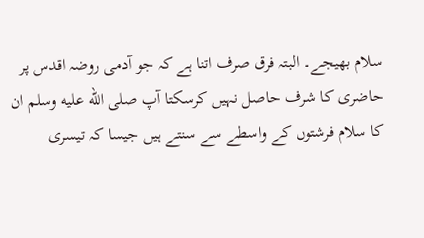سلام بھیجے۔ البتہ فرق صرف اتنا ہے کہ جو آدمی روضہ اقدس پر حاضری کا شرف حاصل نہیں کرسکتا آپ صلى الله عليه وسلم ان کا سلام فرشتوں کے واسطے سے سنتے ہیں جیسا کہ تیسری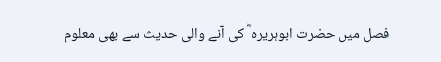فصل میں حضرت ابوہریرہ ؓ کی آنے والی حدیث سے بھی معلوم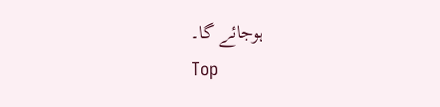ہوجائے گا۔
Top